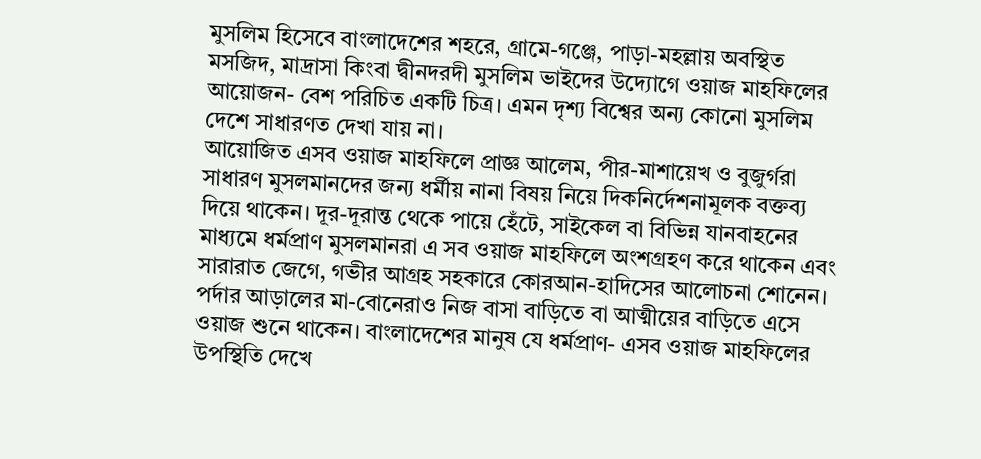মুসলিম হিসেবে বাংলাদেশের শহরে, গ্রামে-গঞ্জে, পাড়া-মহল্লায় অবস্থিত মসজিদ, মাদ্রাসা কিংবা দ্বীনদরদী মুসলিম ভাইদের উদ্যোগে ওয়াজ মাহফিলের আয়োজন- বেশ পরিচিত একটি চিত্র। এমন দৃশ্য বিশ্বের অন্য কোনো মুসলিম দেশে সাধারণত দেখা যায় না।
আয়োজিত এসব ওয়াজ মাহফিলে প্রাজ্ঞ আলেম, পীর-মাশায়েখ ও বুজুর্গরা সাধারণ মুসলমানদের জন্য ধর্মীয় নানা বিষয় নিয়ে দিকনির্দেশনামূলক বক্তব্য দিয়ে থাকেন। দূর-দূরান্ত থেকে পায়ে হেঁটে, সাইকেল বা বিভিন্ন যানবাহনের মাধ্যমে ধর্মপ্রাণ মুসলমানরা এ সব ওয়াজ মাহফিলে অংশগ্রহণ করে থাকেন এবং সারারাত জেগে, গভীর আগ্রহ সহকারে কোরআন-হাদিসের আলোচনা শোনেন। পর্দার আড়ালের মা-বোনেরাও নিজ বাসা বাড়িতে বা আত্মীয়ের বাড়িতে এসে ওয়াজ শুনে থাকেন। বাংলাদেশের মানুষ যে ধর্মপ্রাণ- এসব ওয়াজ মাহফিলের উপস্থিতি দেখে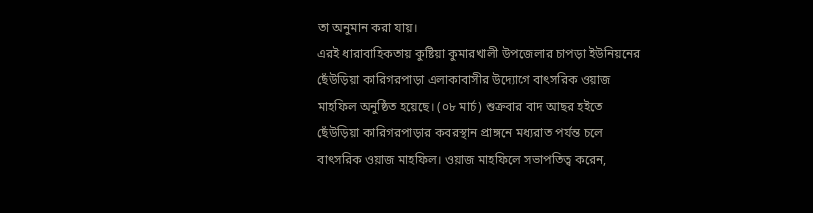তা অনুমান করা যায়।
এরই ধারাবাহিকতায় কুষ্টিয়া কুমারখালী উপজেলার চাপড়া ইউনিয়নের ছেঁউড়িয়া কারিগরপাড়া এলাকাবাসীর উদ্যোগে বাৎসরিক ওয়াজ মাহফিল অনুষ্ঠিত হয়েছে। (০৮ মার্চ) শুক্রবার বাদ আছর হইতে ছেঁউড়িয়া কারিগরপাড়ার কবরস্থান প্রাঙ্গনে মধ্যরাত পর্যন্ত চলে বাৎসরিক ওয়াজ মাহফিল। ওয়াজ মাহফিলে সভাপতিত্ব করেন,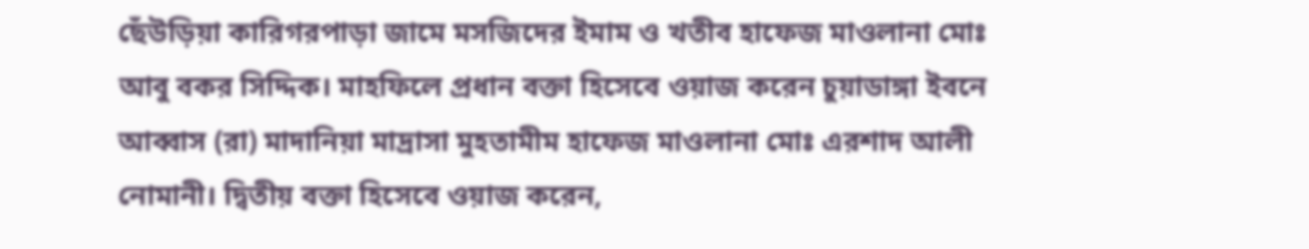ছেঁউড়িয়া কারিগরপাড়া জামে মসজিদের ইমাম ও খতীব হাফেজ মাওলানা মোঃ আবু বকর সিদ্দিক। মাহফিলে প্রধান বক্তা হিসেবে ওয়াজ করেন চুয়াডাঙ্গা ইবনে আব্বাস (রা) মাদানিয়া মাদ্রাসা মুহতামীম হাফেজ মাওলানা মোঃ এরশাদ আলী নোমানী। দ্বিতীয় বক্তা হিসেবে ওয়াজ করেন,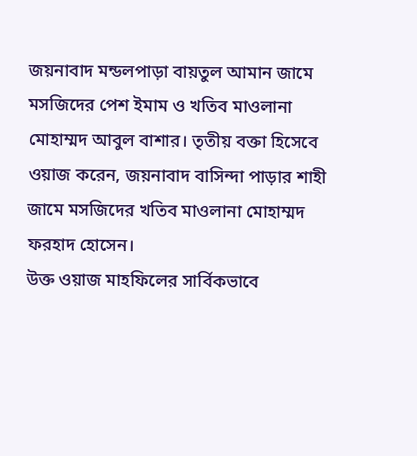জয়নাবাদ মন্ডলপাড়া বায়তুল আমান জামে মসজিদের পেশ ইমাম ও খতিব মাওলানা মোহাম্মদ আবুল বাশার। তৃতীয় বক্তা হিসেবে ওয়াজ করেন, জয়নাবাদ বাসিন্দা পাড়ার শাহী জামে মসজিদের খতিব মাওলানা মোহাম্মদ ফরহাদ হোসেন।
উক্ত ওয়াজ মাহফিলের সার্বিকভাবে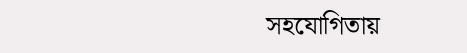সহযোগিতায়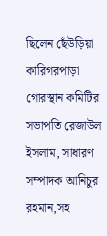ছিলেন ছেঁউড়িয়া কারিগরপাড়া গোরস্থান কমিটির সভাপতি রেজাউল ইসলাম, সাধারণ সম্পাদক আনিচুর রহমান,সহ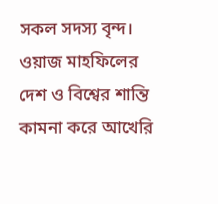সকল সদস্য বৃন্দ।
ওয়াজ মাহফিলের দেশ ও বিশ্বের শান্তি কামনা করে আখেরি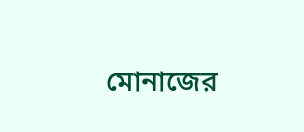মোনাজের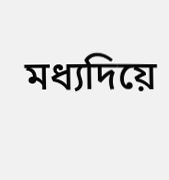মধ্যদিয়ে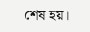শেষ হয়।